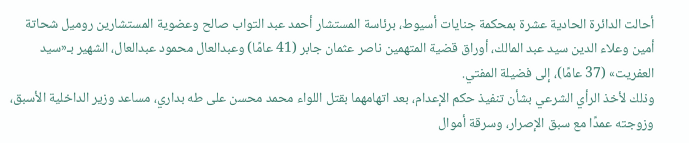أحالت الدائرة الحادية عشرة بمحكمة جنايات أسيوط، برئاسة المستشار أحمد عبد التواب صالح وعضوية المستشارين روميل شحاتة أمين وعلاء الدين سيد عبد المالك، أوراق قضية المتهمين ناصر عثمان جابر (41 عامًا) وعبدالعال محمود عبدالعال، الشهير بـ«سيد العفريت» (37 عامًا)، إلى فضيلة المفتي.
وذلك لأخذ الرأي الشرعي بشأن تنفيذ حكم الإعدام، بعد اتهامهما بقتل اللواء محمد محسن على طه بداري، مساعد وزير الداخلية الأسبق، وزوجته عمدًا مع سبق الإصرار، وسرقة أموال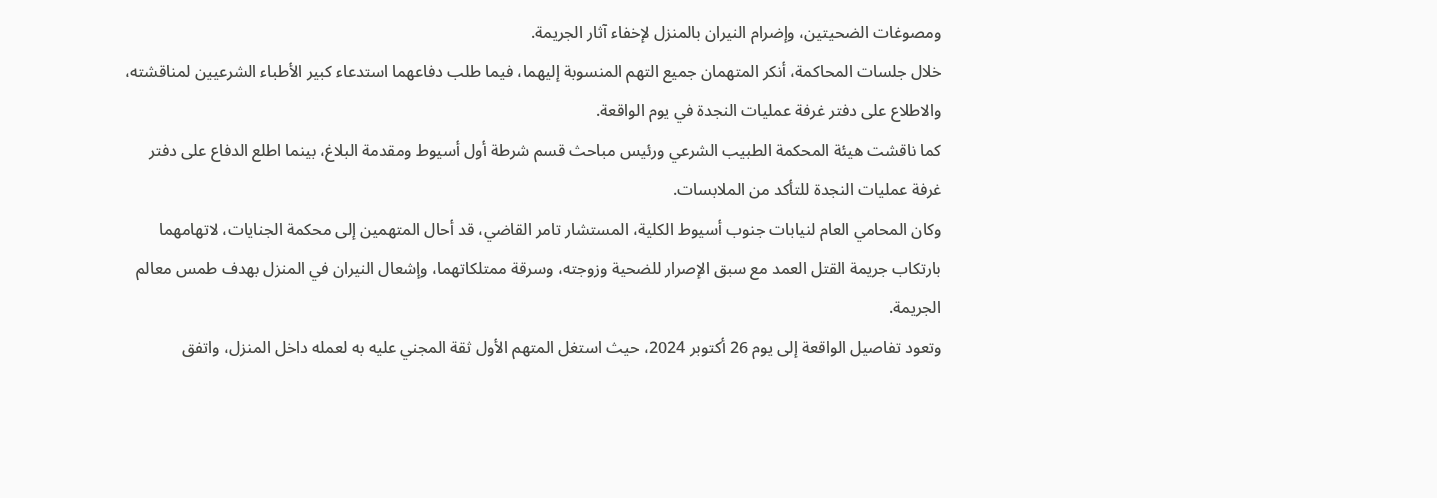ومصوغات الضحيتين، وإضرام النيران بالمنزل لإخفاء آثار الجريمة.
خلال جلسات المحاكمة، أنكر المتهمان جميع التهم المنسوبة إليهما، فيما طلب دفاعهما استدعاء كبير الأطباء الشرعيين لمناقشته، والاطلاع على دفتر غرفة عمليات النجدة في يوم الواقعة.
كما ناقشت هيئة المحكمة الطبيب الشرعي ورئيس مباحث قسم شرطة أول أسيوط ومقدمة البلاغ، بينما اطلع الدفاع على دفتر غرفة عمليات النجدة للتأكد من الملابسات.
وكان المحامي العام لنيابات جنوب أسيوط الكلية، المستشار تامر القاضي، قد أحال المتهمين إلى محكمة الجنايات، لاتهامهما بارتكاب جريمة القتل العمد مع سبق الإصرار للضحية وزوجته، وسرقة ممتلكاتهما، وإشعال النيران في المنزل بهدف طمس معالم الجريمة.
وتعود تفاصيل الواقعة إلى يوم 26 أكتوبر 2024، حيث استغل المتهم الأول ثقة المجني عليه به لعمله داخل المنزل، واتفق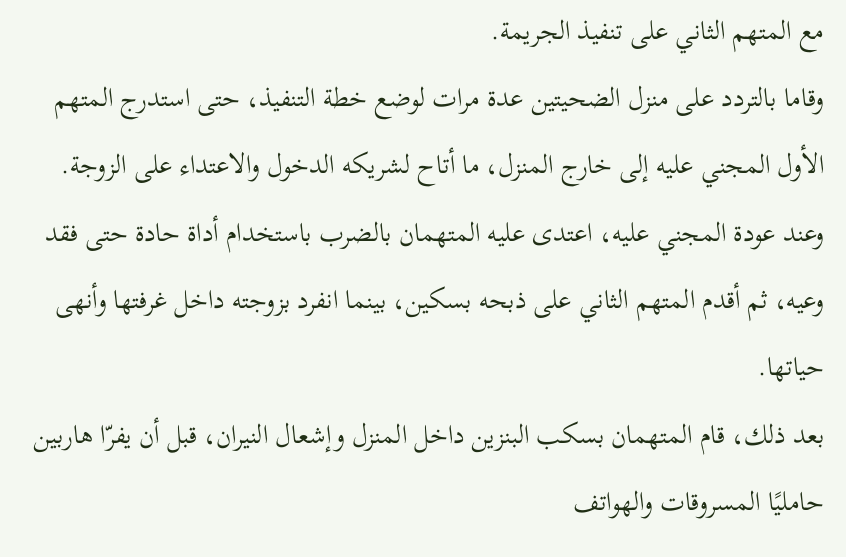مع المتهم الثاني على تنفيذ الجريمة.
وقاما بالتردد على منزل الضحيتين عدة مرات لوضع خطة التنفيذ، حتى استدرج المتهم الأول المجني عليه إلى خارج المنزل، ما أتاح لشريكه الدخول والاعتداء على الزوجة.
وعند عودة المجني عليه، اعتدى عليه المتهمان بالضرب باستخدام أداة حادة حتى فقد وعيه، ثم أقدم المتهم الثاني على ذبحه بسكين، بينما انفرد بزوجته داخل غرفتها وأنهى حياتها.
بعد ذلك، قام المتهمان بسكب البنزين داخل المنزل وإشعال النيران، قبل أن يفرّا هاربين حامليًا المسروقات والهواتف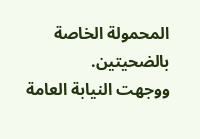المحمولة الخاصة بالضحيتين.
ووجهت النيابة العامة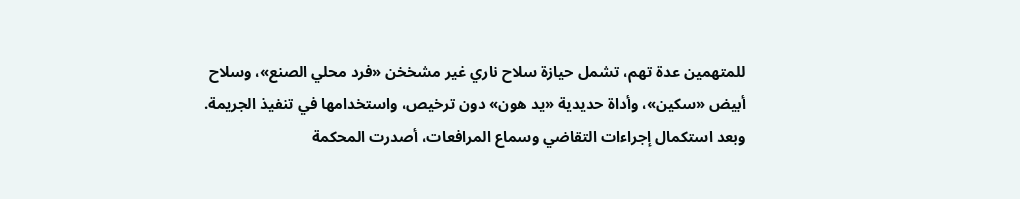للمتهمين عدة تهم، تشمل حيازة سلاح ناري غير مشخخن «فرد محلي الصنع»، وسلاح أبيض «سكين»، وأداة حديدية «يد هون» دون ترخيص، واستخدامها في تنفيذ الجريمة.
وبعد استكمال إجراءات التقاضي وسماع المرافعات، أصدرت المحكمة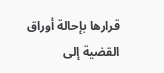قرارها بإحالة أوراق القضية إلى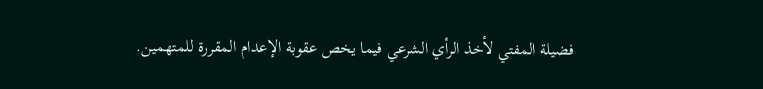فضيلة المفتي لأخذ الرأي الشرعي فيما يخص عقوبة الإعدام المقررة للمتهمين.